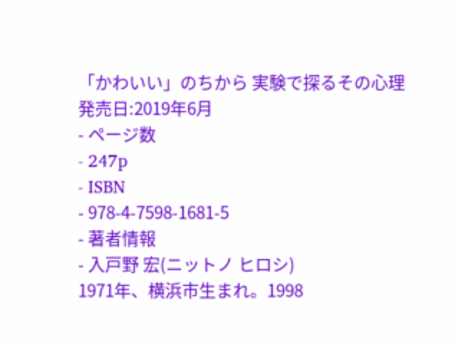「かわいい」のちから 実験で探るその心理
発売日:2019年6月
- ページ数
- 247p
- ISBN
- 978-4-7598-1681-5
- 著者情報
- 入戸野 宏(ニットノ ヒロシ)
1971年、横浜市生まれ。1998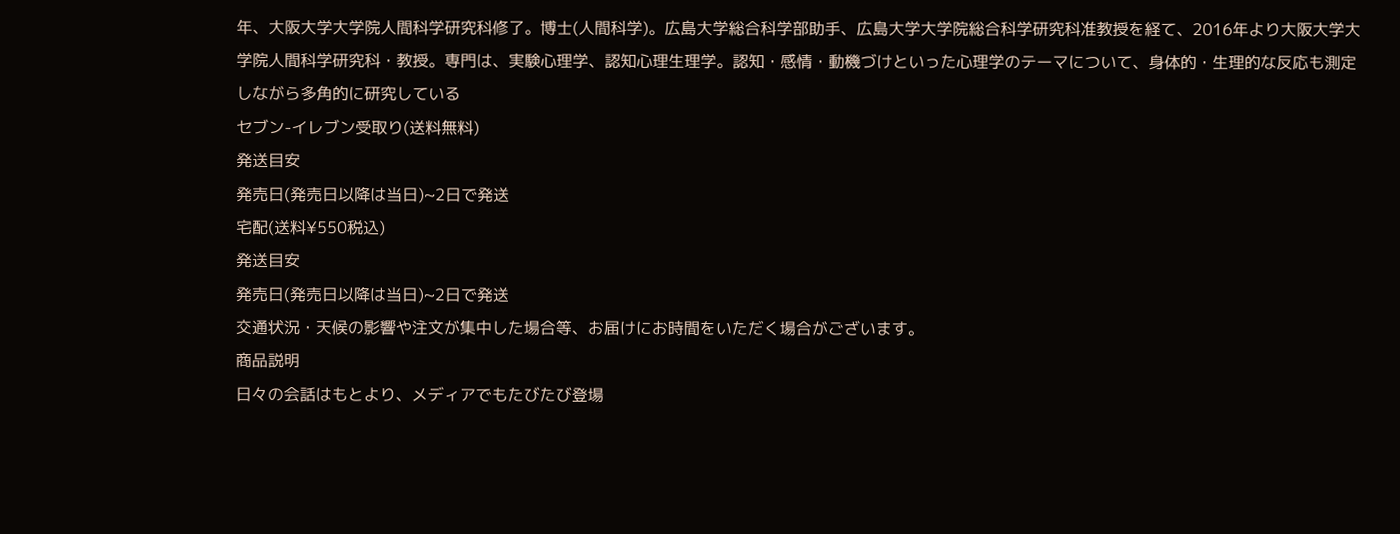年、大阪大学大学院人間科学研究科修了。博士(人間科学)。広島大学総合科学部助手、広島大学大学院総合科学研究科准教授を経て、2016年より大阪大学大学院人間科学研究科・教授。専門は、実験心理学、認知心理生理学。認知・感情・動機づけといった心理学のテーマについて、身体的・生理的な反応も測定しながら多角的に研究している
セブン-イレブン受取り(送料無料)
発送目安
発売日(発売日以降は当日)~2日で発送
宅配(送料¥550税込)
発送目安
発売日(発売日以降は当日)~2日で発送
交通状況・天候の影響や注文が集中した場合等、お届けにお時間をいただく場合がございます。
商品説明
日々の会話はもとより、メディアでもたびたび登場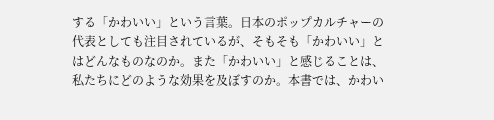する「かわいい」という言葉。日本のポップカルチャーの代表としても注目されているが、そもそも「かわいい」とはどんなものなのか。また「かわいい」と感じることは、私たちにどのような効果を及ぼすのか。本書では、かわい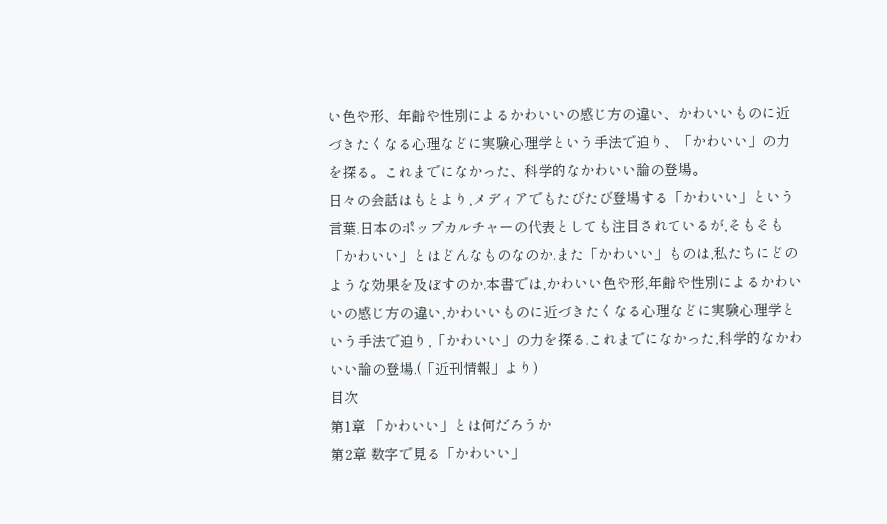い色や形、年齢や性別によるかわいいの感じ方の違い、かわいいものに近づきたくなる心理などに実験心理学という手法で迫り、「かわいい」の力を探る。これまでになかった、科学的なかわいい論の登場。
日々の会話はもとより,メディアでもたびたび登場する「かわいい」という言葉.日本のポップカルチャーの代表としても注目されているが,そもそも「かわいい」とはどんなものなのか.また「かわいい」ものは,私たちにどのような効果を及ぼすのか.本書では,かわいい色や形,年齢や性別によるかわいいの感じ方の違い,かわいいものに近づきたくなる心理などに実験心理学という手法で迫り,「かわいい」の力を探る.これまでになかった,科学的なかわいい論の登場.(「近刊情報」より)
目次
第1章 「かわいい」とは何だろうか
第2章 数字で見る「かわいい」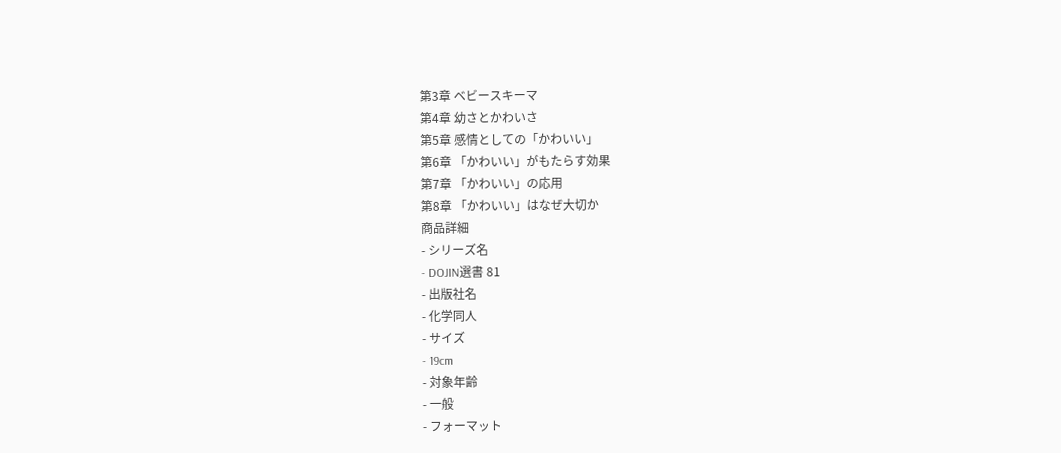第3章 ベビースキーマ
第4章 幼さとかわいさ
第5章 感情としての「かわいい」
第6章 「かわいい」がもたらす効果
第7章 「かわいい」の応用
第8章 「かわいい」はなぜ大切か
商品詳細
- シリーズ名
- DOJIN選書 81
- 出版社名
- 化学同人
- サイズ
- 19cm
- 対象年齢
- 一般
- フォーマット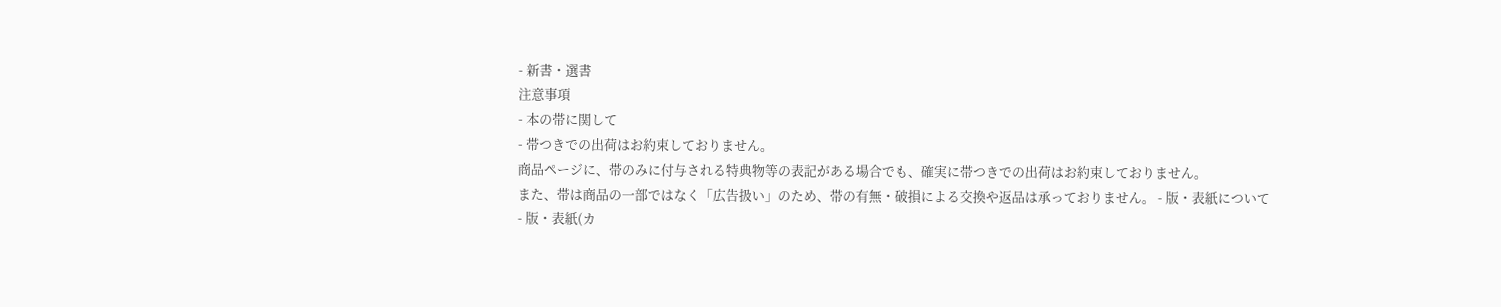- 新書・選書
注意事項
- 本の帯に関して
- 帯つきでの出荷はお約束しておりません。
商品ページに、帯のみに付与される特典物等の表記がある場合でも、確実に帯つきでの出荷はお約束しておりません。
また、帯は商品の一部ではなく「広告扱い」のため、帯の有無・破損による交換や返品は承っておりません。 - 版・表紙について
- 版・表紙(カ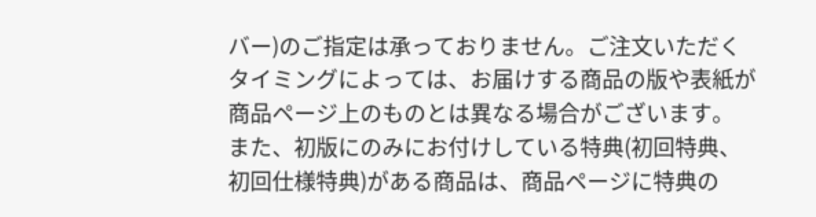バー)のご指定は承っておりません。ご注文いただくタイミングによっては、お届けする商品の版や表紙が商品ページ上のものとは異なる場合がございます。
また、初版にのみにお付けしている特典(初回特典、初回仕様特典)がある商品は、商品ページに特典の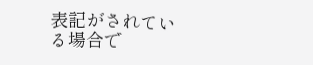表記がされている場合で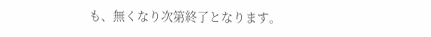も、無くなり次第終了となります。